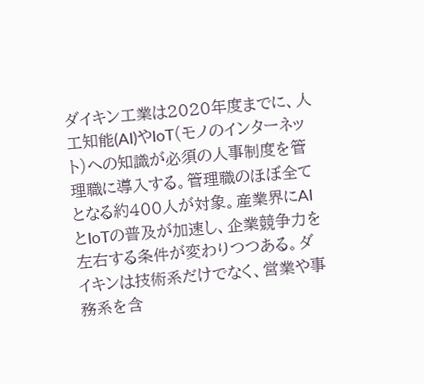ダイキン工業は2020年度までに、人工知能(AI)やIoT(モノのインターネット)への知識が必須の人事制度を管理職に導入する。管理職のほぼ全てとなる約400人が対象。産業界にAIとIoTの普及が加速し、企業競争力を左右する条件が変わりつつある。ダイキンは技術系だけでなく、営業や事務系を含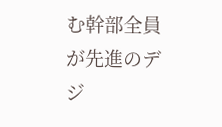む幹部全員が先進のデジ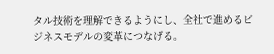タル技術を理解できるようにし、全社で進めるビジネスモデルの変革につなげる。